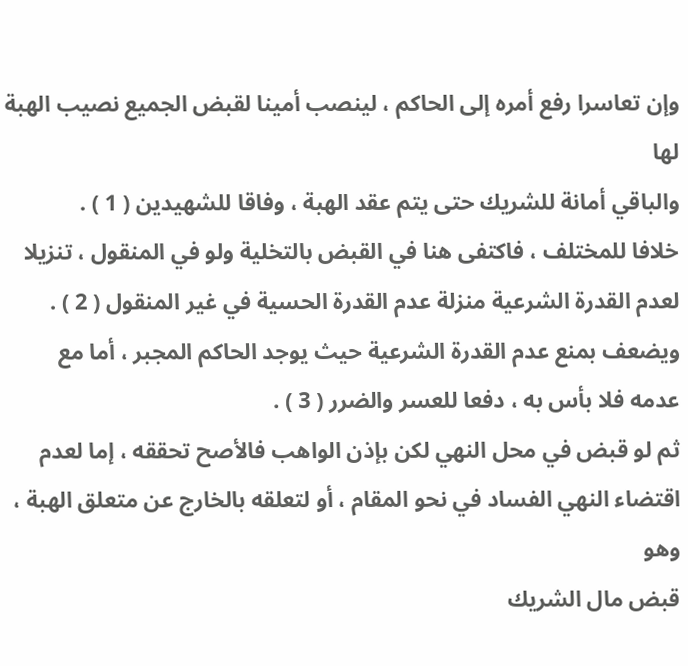وإن تعاسرا رفع أمره إلى الحاكم ، لينصب أمينا لقبض الجميع نصيب الهبة لها
والباقي أمانة للشريك حتى يتم عقد الهبة ، وفاقا للشهيدين ( 1 ) .
خلافا للمختلف ، فاكتفى هنا في القبض بالتخلية ولو في المنقول ، تنزيلا
لعدم القدرة الشرعية منزلة عدم القدرة الحسية في غير المنقول ( 2 ) .
ويضعف بمنع عدم القدرة الشرعية حيث يوجد الحاكم المجبر ، أما مع
عدمه فلا بأس به ، دفعا للعسر والضرر ( 3 ) .
ثم لو قبض في محل النهي لكن بإذن الواهب فالأصح تحققه ، إما لعدم
اقتضاء النهي الفساد في نحو المقام ، أو لتعلقه بالخارج عن متعلق الهبة ، وهو
قبض مال الشريك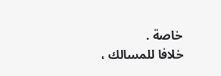خاصة .
خلافا للمسالك ،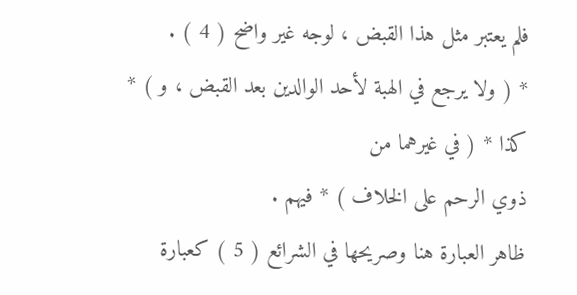فلم يعتبر مثل هذا القبض ، لوجه غير واضح ( 4 ) .
* ( ولا يرجع في الهبة لأحد الوالدين بعد القبض ، و ) * كذا * ( في غيرهما من
ذوي الرحم على الخلاف ) * فيهم .
ظاهر العبارة هنا وصريحها في الشرائع ( 5 ) كعبارة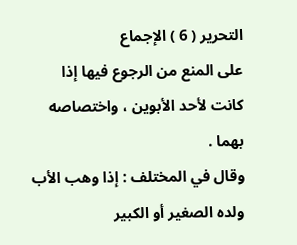التحرير ( 6 ) الإجماع
على المنع من الرجوع فيها إذا كانت لأحد الأبوين ، واختصاصه بهما .
وقال في المختلف : إذا وهب الأب ولده الصغير أو الكبير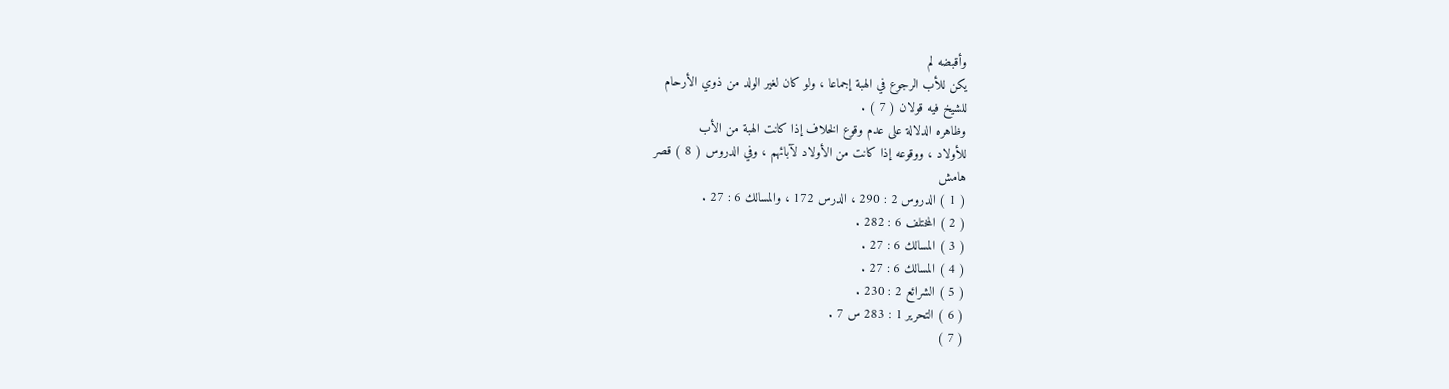وأقبضه لم
يكن للأب الرجوع في الهبة إجماعا ، ولو كان لغير الولد من ذوي الأرحام
للشيخ فيه قولان ( 7 ) .
وظاهره الدلالة على عدم وقوع الخلاف إذا كانت الهبة من الأب
للأولاد ، ووقوعه إذا كانت من الأولاد لآبائهم ، وفي الدروس ( 8 ) قصر
هامش
( 1 ) الدروس 2 : 290 ، الدرس 172 ، والمسالك 6 : 27 .
( 2 ) المختلف 6 : 282 .
( 3 ) المسالك 6 : 27 .
( 4 ) المسالك 6 : 27 .
( 5 ) الشرائع 2 : 230 .
( 6 ) التحرير 1 : 283 س 7 .
( 7 )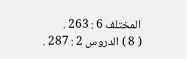المختلف 6 : 263 .
( 8 ) الدروس 2 : 287 .